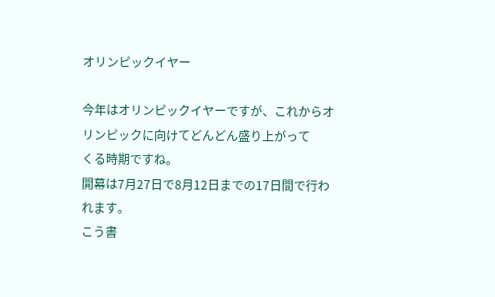オリンピックイヤー

今年はオリンピックイヤーですが、これからオリンピックに向けてどんどん盛り上がって
くる時期ですね。
開幕は7月27日で8月12日までの17日間で行われます。
こう書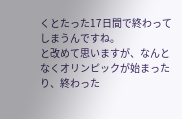くとたった17日間で終わってしまうんですね。
と改めて思いますが、なんとなくオリンピックが始まったり、終わった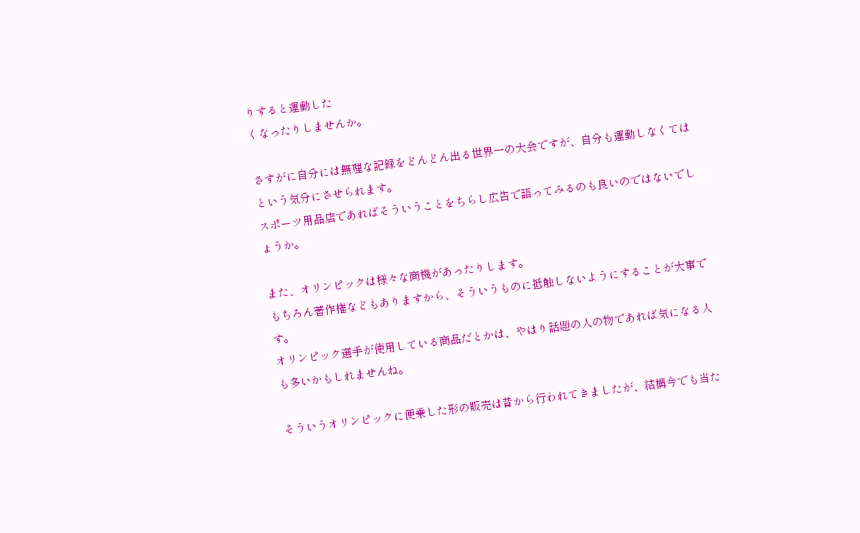りすると運動した
くなったりしませんか。

さすがに自分には無理な記録をどんどん出る世界一の大会ですが、自分も運動しなくては
という気分にさせられます。
スポーツ用品店であればそういうことをちらし広告で語ってみるのも良いのではないでし
ょうか。

また、オリンピックは様々な商機があったりします。
もちろん著作権などもありますから、そういうものに抵触しないようにすることが大事で
す。
オリンピック選手が使用している商品だとかは、やはり話題の人の物であれば気になる人
も多いかもしれませんね。

そういうオリンピックに便乗した形の販売は昔から行われてきましたが、結構今でも当た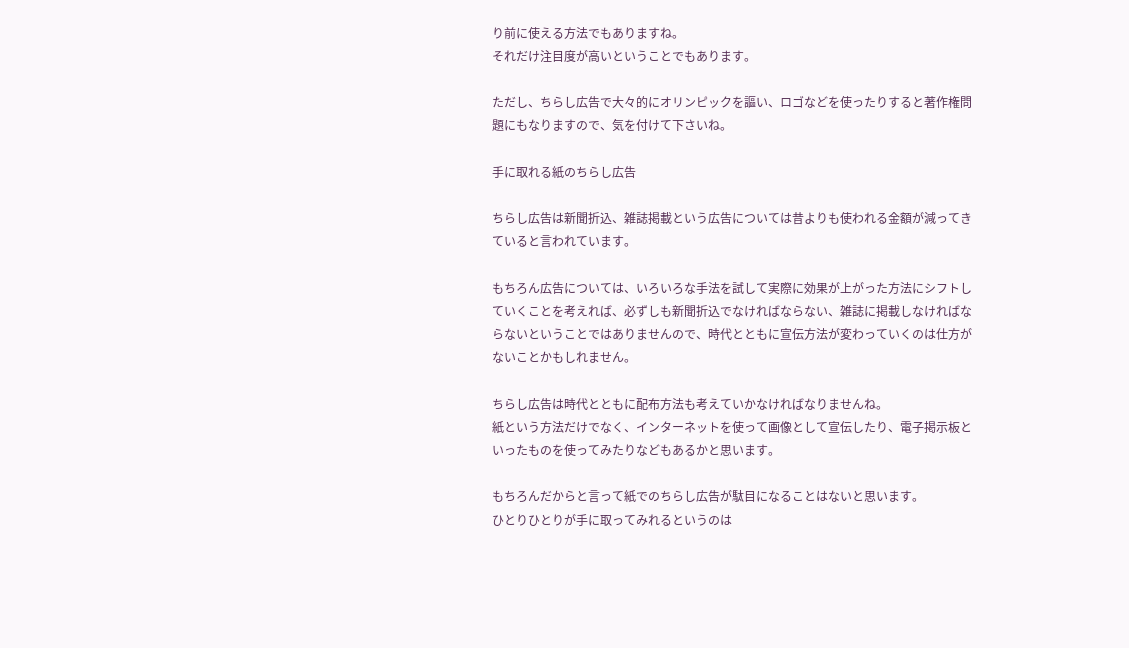り前に使える方法でもありますね。
それだけ注目度が高いということでもあります。

ただし、ちらし広告で大々的にオリンピックを謳い、ロゴなどを使ったりすると著作権問
題にもなりますので、気を付けて下さいね。

手に取れる紙のちらし広告

ちらし広告は新聞折込、雑誌掲載という広告については昔よりも使われる金額が減ってき
ていると言われています。

もちろん広告については、いろいろな手法を試して実際に効果が上がった方法にシフトし
ていくことを考えれば、必ずしも新聞折込でなければならない、雑誌に掲載しなければな
らないということではありませんので、時代とともに宣伝方法が変わっていくのは仕方が
ないことかもしれません。

ちらし広告は時代とともに配布方法も考えていかなければなりませんね。
紙という方法だけでなく、インターネットを使って画像として宣伝したり、電子掲示板と
いったものを使ってみたりなどもあるかと思います。

もちろんだからと言って紙でのちらし広告が駄目になることはないと思います。
ひとりひとりが手に取ってみれるというのは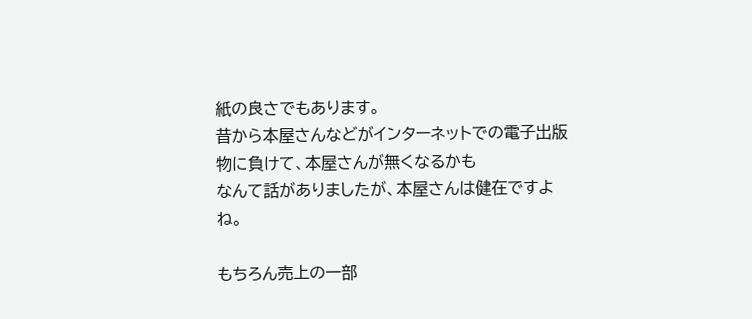紙の良さでもあります。
昔から本屋さんなどがインターネットでの電子出版物に負けて、本屋さんが無くなるかも
なんて話がありましたが、本屋さんは健在ですよね。

もちろん売上の一部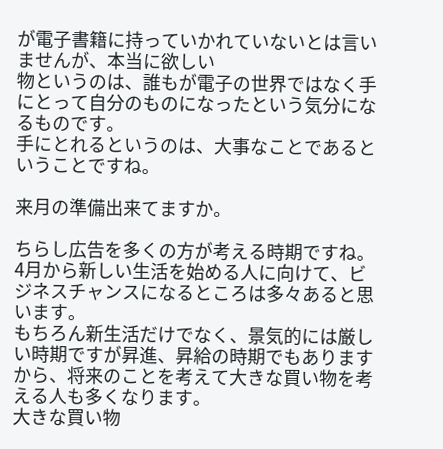が電子書籍に持っていかれていないとは言いませんが、本当に欲しい
物というのは、誰もが電子の世界ではなく手にとって自分のものになったという気分にな
るものです。
手にとれるというのは、大事なことであるということですね。

来月の準備出来てますか。

ちらし広告を多くの方が考える時期ですね。
4月から新しい生活を始める人に向けて、ビジネスチャンスになるところは多々あると思
います。
もちろん新生活だけでなく、景気的には厳しい時期ですが昇進、昇給の時期でもあります
から、将来のことを考えて大きな買い物を考える人も多くなります。
大きな買い物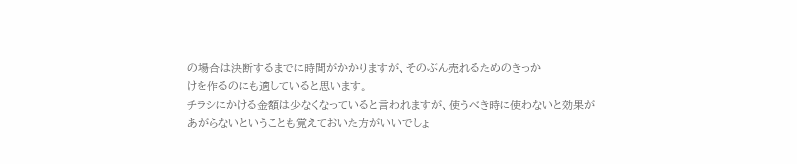の場合は決断するまでに時間がかかりますが、そのぶん売れるためのきっか
けを作るのにも適していると思います。
チラシにかける金額は少なくなっていると言われますが、使うべき時に使わないと効果が
あがらないということも覚えておいた方がいいでしょ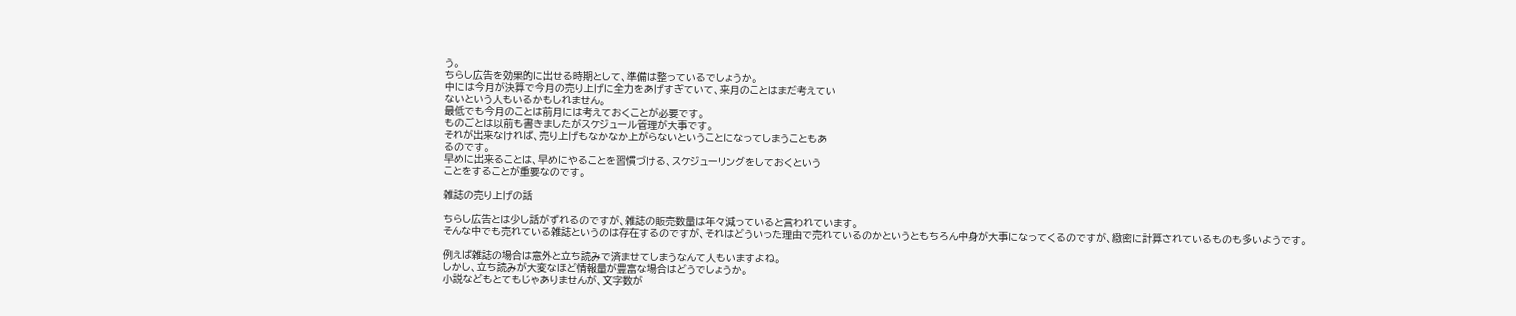う。
ちらし広告を効果的に出せる時期として、準備は整っているでしょうか。
中には今月が決算で今月の売り上げに全力をあげすぎていて、来月のことはまだ考えてい
ないという人もいるかもしれません。
最低でも今月のことは前月には考えておくことが必要です。
ものごとは以前も書きましたがスケジュール管理が大事です。
それが出来なければ、売り上げもなかなか上がらないということになってしまうこともあ
るのです。
早めに出来ることは、早めにやることを習慣づける、スケジューリングをしておくという
ことをすることが重要なのです。

雑誌の売り上げの話

ちらし広告とは少し話がずれるのですが、雑誌の販売数量は年々減っていると言われています。
そんな中でも売れている雑誌というのは存在するのですが、それはどういった理由で売れているのかというともちろん中身が大事になってくるのですが、緻密に計算されているものも多いようです。

例えば雑誌の場合は意外と立ち読みで済ませてしまうなんて人もいますよね。
しかし、立ち読みが大変なほど情報量が豊富な場合はどうでしょうか。
小説などもとてもじゃありませんが、文字数が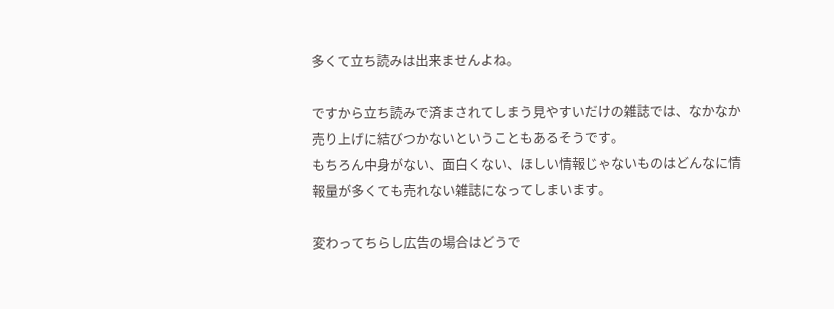多くて立ち読みは出来ませんよね。

ですから立ち読みで済まされてしまう見やすいだけの雑誌では、なかなか売り上げに結びつかないということもあるそうです。
もちろん中身がない、面白くない、ほしい情報じゃないものはどんなに情報量が多くても売れない雑誌になってしまいます。

変わってちらし広告の場合はどうで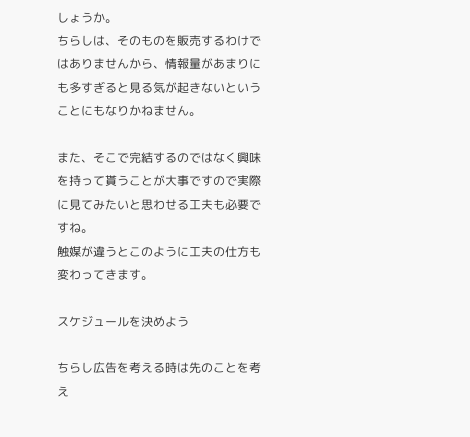しょうか。
ちらしは、そのものを販売するわけではありませんから、情報量があまりにも多すぎると見る気が起きないということにもなりかねません。

また、そこで完結するのではなく興味を持って貰うことが大事ですので実際に見てみたいと思わせる工夫も必要ですね。
触媒が違うとこのように工夫の仕方も変わってきます。

スケジュールを決めよう

ちらし広告を考える時は先のことを考え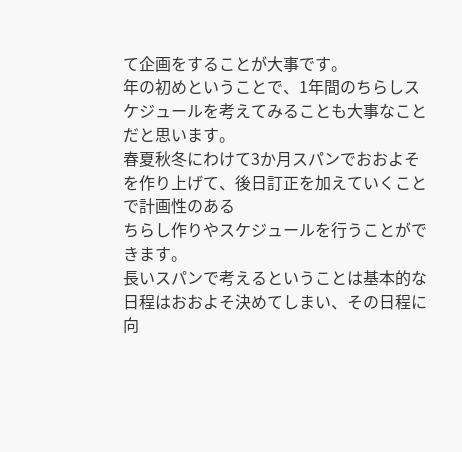て企画をすることが大事です。
年の初めということで、1年間のちらしスケジュールを考えてみることも大事なことだと思います。
春夏秋冬にわけて3か月スパンでおおよそを作り上げて、後日訂正を加えていくことで計画性のある
ちらし作りやスケジュールを行うことができます。
長いスパンで考えるということは基本的な日程はおおよそ決めてしまい、その日程に向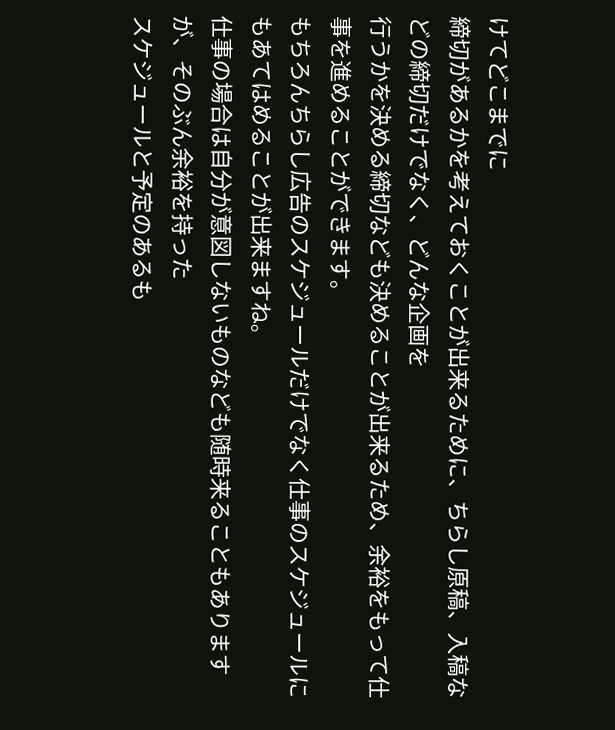けてどこまでに
締切があるかを考えておくことが出来るために、ちらし原稿、入稿などの締切だけでなく、どんな企画を
行うかを決める締切なども決めることが出来るため、余裕をもって仕事を進めることができます。
もちろんちらし広告のスケジュールだけでなく仕事のスケジュールにもあてはめることが出来ますね。
仕事の場合は自分が意図しないものなども随時来ることもありますが、そのぶん余裕を持った
スケジュールと予定のあるも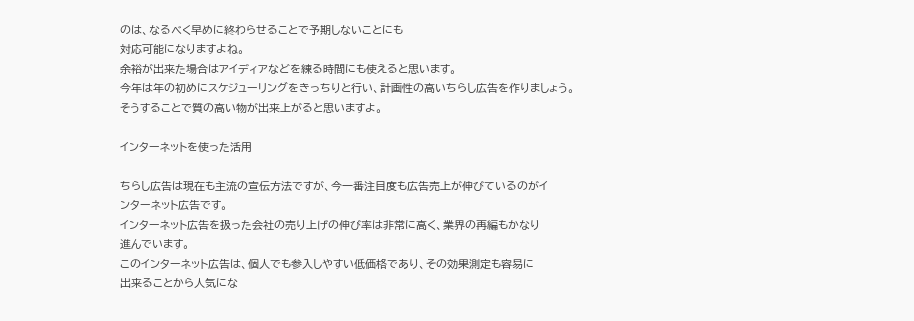のは、なるべく早めに終わらせることで予期しないことにも
対応可能になりますよね。
余裕が出来た場合はアイディアなどを練る時間にも使えると思います。
今年は年の初めにスケジューリングをきっちりと行い、計画性の高いちらし広告を作りましょう。
そうすることで質の高い物が出来上がると思いますよ。

インターネットを使った活用

ちらし広告は現在も主流の宣伝方法ですが、今一番注目度も広告売上が伸びているのがイ
ンターネット広告です。
インターネット広告を扱った会社の売り上げの伸び率は非常に高く、業界の再編もかなり
進んでいます。
このインターネット広告は、個人でも参入しやすい低価格であり、その効果測定も容易に
出来ることから人気にな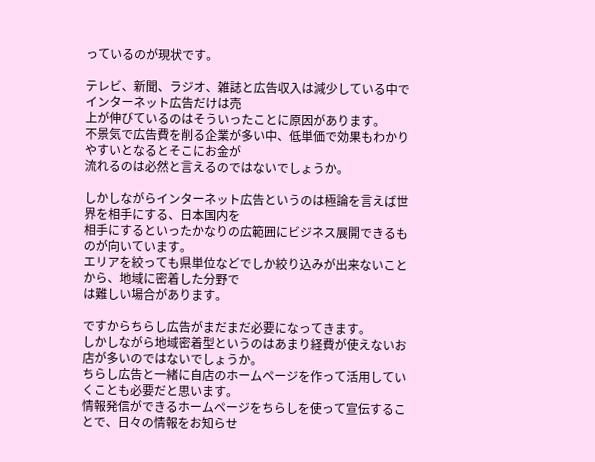っているのが現状です。

テレビ、新聞、ラジオ、雑誌と広告収入は減少している中でインターネット広告だけは売
上が伸びているのはそういったことに原因があります。
不景気で広告費を削る企業が多い中、低単価で効果もわかりやすいとなるとそこにお金が
流れるのは必然と言えるのではないでしょうか。

しかしながらインターネット広告というのは極論を言えば世界を相手にする、日本国内を
相手にするといったかなりの広範囲にビジネス展開できるものが向いています。
エリアを絞っても県単位などでしか絞り込みが出来ないことから、地域に密着した分野で
は難しい場合があります。

ですからちらし広告がまだまだ必要になってきます。
しかしながら地域密着型というのはあまり経費が使えないお店が多いのではないでしょうか。
ちらし広告と一緒に自店のホームページを作って活用していくことも必要だと思います。
情報発信ができるホームページをちらしを使って宣伝することで、日々の情報をお知らせ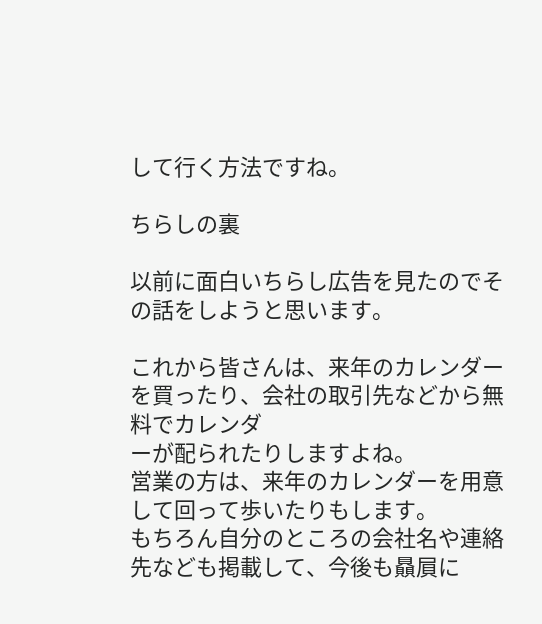して行く方法ですね。

ちらしの裏

以前に面白いちらし広告を見たのでその話をしようと思います。

これから皆さんは、来年のカレンダーを買ったり、会社の取引先などから無料でカレンダ
ーが配られたりしますよね。
営業の方は、来年のカレンダーを用意して回って歩いたりもします。
もちろん自分のところの会社名や連絡先なども掲載して、今後も贔屓に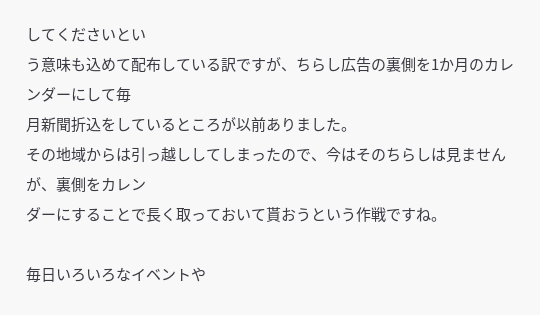してくださいとい
う意味も込めて配布している訳ですが、ちらし広告の裏側を1か月のカレンダーにして毎
月新聞折込をしているところが以前ありました。
その地域からは引っ越ししてしまったので、今はそのちらしは見ませんが、裏側をカレン
ダーにすることで長く取っておいて貰おうという作戦ですね。

毎日いろいろなイベントや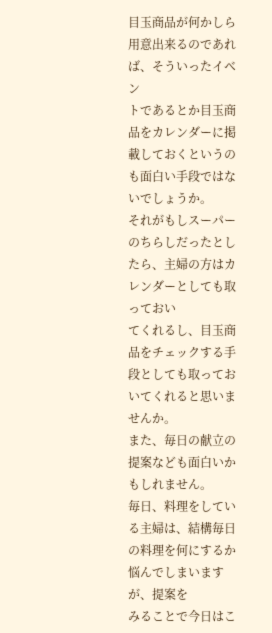目玉商品が何かしら用意出来るのであれば、そういったイベン
トであるとか目玉商品をカレンダーに掲載しておくというのも面白い手段ではないでしょうか。
それがもしスーパーのちらしだったとしたら、主婦の方はカレンダーとしても取っておい
てくれるし、目玉商品をチェックする手段としても取っておいてくれると思いませんか。
また、毎日の献立の提案なども面白いかもしれません。
毎日、料理をしている主婦は、結構毎日の料理を何にするか悩んでしまいますが、提案を
みることで今日はこ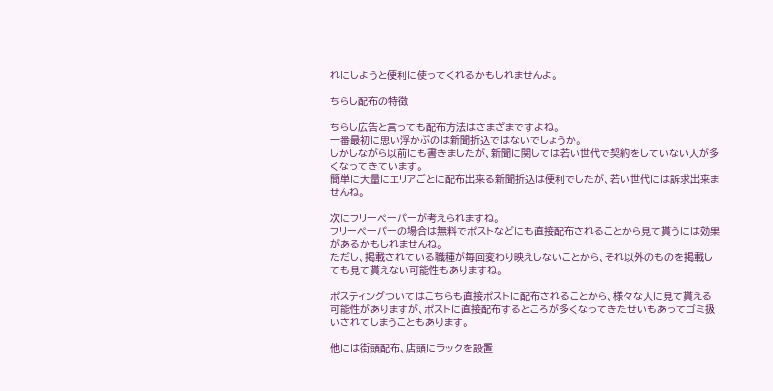れにしようと便利に使ってくれるかもしれませんよ。

ちらし配布の特徴

ちらし広告と言っても配布方法はさまざまですよね。
一番最初に思い浮かぶのは新聞折込ではないでしょうか。
しかしながら以前にも書きましたが、新聞に関しては若い世代で契約をしていない人が多
くなってきています。
簡単に大量にエリアごとに配布出来る新聞折込は便利でしたが、若い世代には訴求出来ま
せんね。

次にフリーペーパーが考えられますね。
フリーペーパーの場合は無料でポストなどにも直接配布されることから見て貰うには効果
があるかもしれませんね。
ただし、掲載されている職種が毎回変わり映えしないことから、それ以外のものを掲載し
ても見て貰えない可能性もありますね。

ポスティングついてはこちらも直接ポストに配布されることから、様々な人に見て貰える
可能性がありますが、ポストに直接配布するところが多くなってきたせいもあってゴミ扱
いされてしまうこともあります。

他には街頭配布、店頭にラックを設置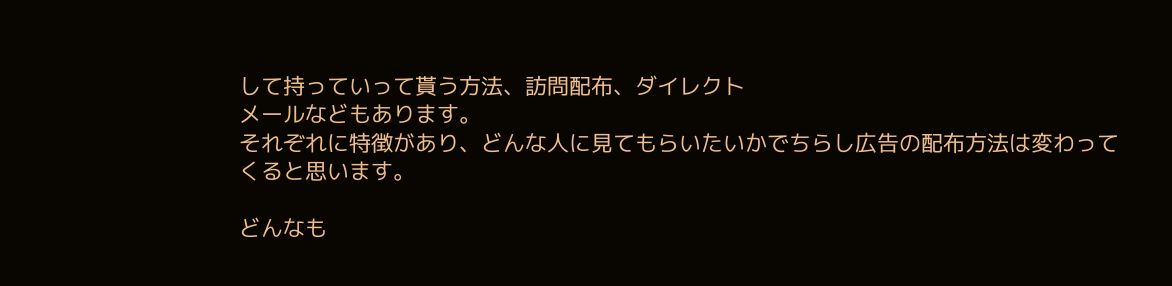して持っていって貰う方法、訪問配布、ダイレクト
メールなどもあります。
それぞれに特徴があり、どんな人に見てもらいたいかでちらし広告の配布方法は変わって
くると思います。

どんなも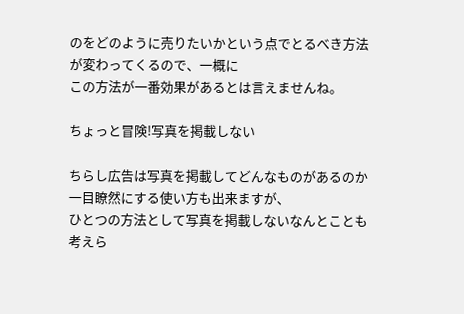のをどのように売りたいかという点でとるべき方法が変わってくるので、一概に
この方法が一番効果があるとは言えませんね。

ちょっと冒険!写真を掲載しない

ちらし広告は写真を掲載してどんなものがあるのか一目瞭然にする使い方も出来ますが、
ひとつの方法として写真を掲載しないなんとことも考えら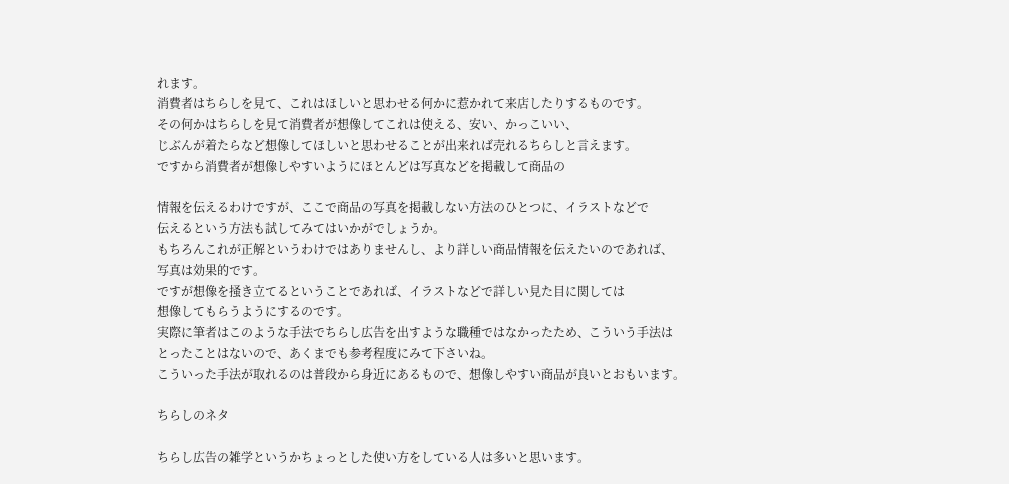れます。
消費者はちらしを見て、これはほしいと思わせる何かに惹かれて来店したりするものです。
その何かはちらしを見て消費者が想像してこれは使える、安い、かっこいい、
じぶんが着たらなど想像してほしいと思わせることが出来れば売れるちらしと言えます。
ですから消費者が想像しやすいようにほとんどは写真などを掲載して商品の

情報を伝えるわけですが、ここで商品の写真を掲載しない方法のひとつに、イラストなどで
伝えるという方法も試してみてはいかがでしょうか。
もちろんこれが正解というわけではありませんし、より詳しい商品情報を伝えたいのであれば、
写真は効果的です。
ですが想像を掻き立てるということであれば、イラストなどで詳しい見た目に関しては
想像してもらうようにするのです。
実際に筆者はこのような手法でちらし広告を出すような職種ではなかったため、こういう手法は
とったことはないので、あくまでも参考程度にみて下さいね。
こういった手法が取れるのは普段から身近にあるもので、想像しやすい商品が良いとおもいます。

ちらしのネタ

ちらし広告の雑学というかちょっとした使い方をしている人は多いと思います。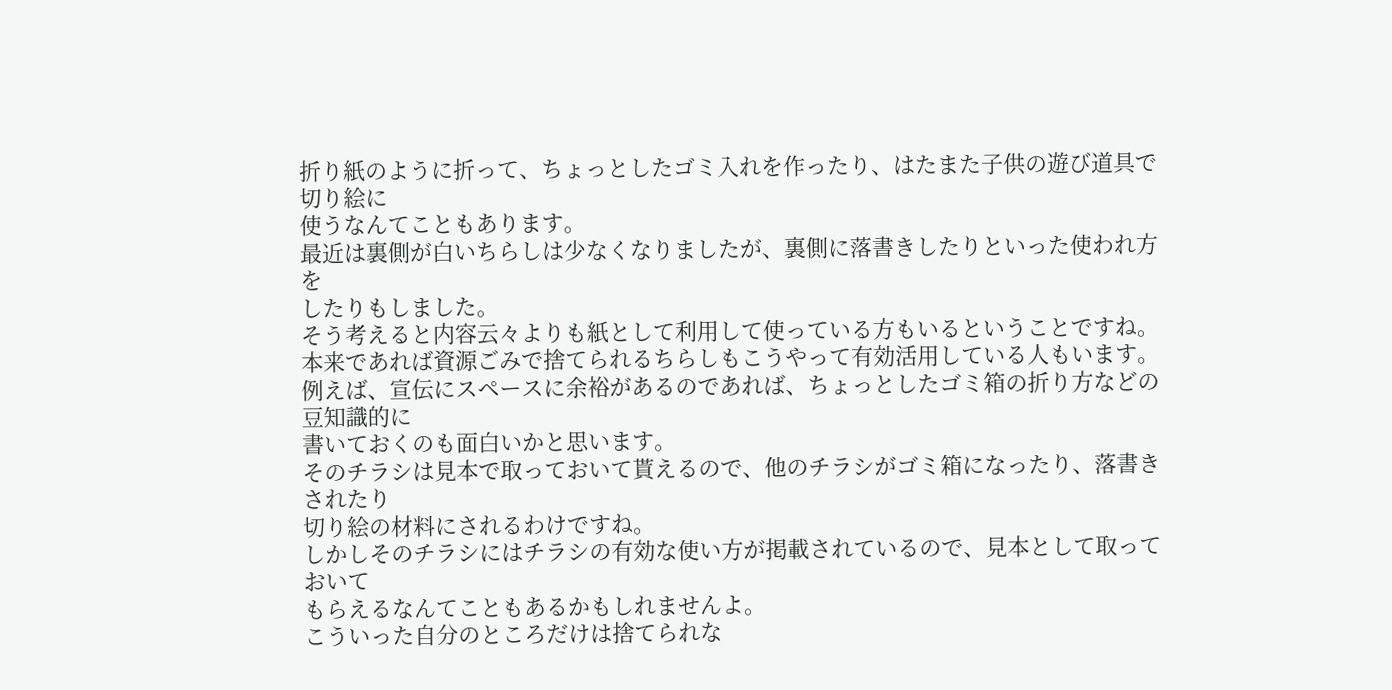折り紙のように折って、ちょっとしたゴミ入れを作ったり、はたまた子供の遊び道具で切り絵に
使うなんてこともあります。
最近は裏側が白いちらしは少なくなりましたが、裏側に落書きしたりといった使われ方を
したりもしました。
そう考えると内容云々よりも紙として利用して使っている方もいるということですね。
本来であれば資源ごみで捨てられるちらしもこうやって有効活用している人もいます。
例えば、宣伝にスペースに余裕があるのであれば、ちょっとしたゴミ箱の折り方などの豆知識的に
書いておくのも面白いかと思います。
そのチラシは見本で取っておいて貰えるので、他のチラシがゴミ箱になったり、落書きされたり
切り絵の材料にされるわけですね。
しかしそのチラシにはチラシの有効な使い方が掲載されているので、見本として取っておいて
もらえるなんてこともあるかもしれませんよ。
こういった自分のところだけは捨てられな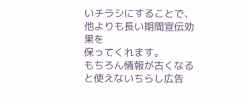いチラシにすることで、他よりも長い期間宣伝効果を
保ってくれます。
もちろん情報が古くなると使えないちらし広告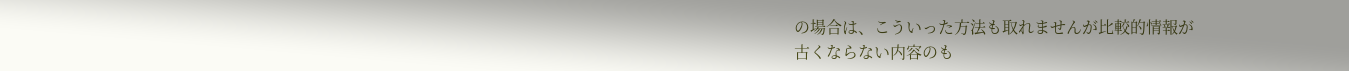の場合は、こういった方法も取れませんが比較的情報が
古くならない内容のも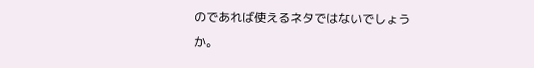のであれば使えるネタではないでしょうか。